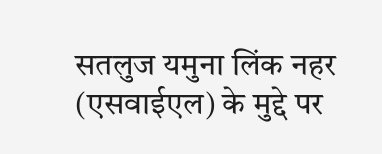सतलुज यमुना लिंक नहर (एसवाईएल) के मुद्दे पर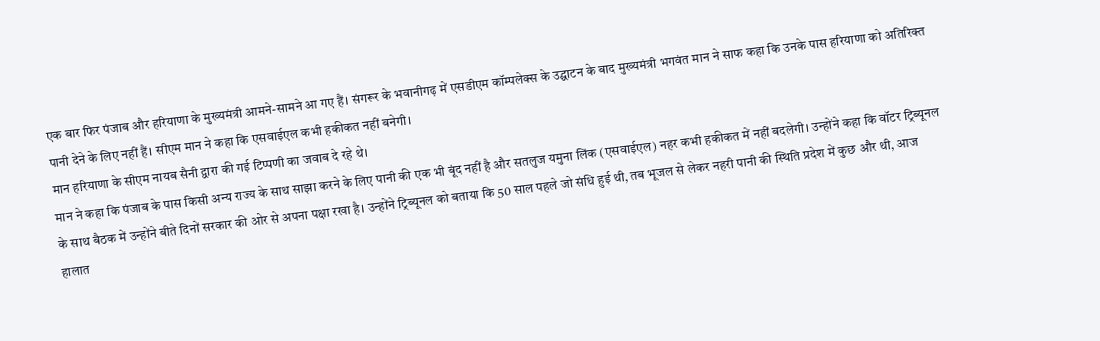एक बार फिर पंजाब और हरियाणा के मुख्यमंत्री आमने-सामने आ गए हैं। संगरूर के भवानीगढ़ में एसडीएम कॉम्पलेक्स के उद्घाटन के बाद मुख्यमंत्री भगवंत मान ने साफ कहा कि उनके पास हरियाणा को अतिरिक्त पानी देने के लिए नहीं हैं। सीएम मान ने कहा कि एसवाईएल कभी हकीकत नहीं बनेगी।
मान हरियाणा के सीएम नायब सैनी द्वारा की गई टिप्पणी का जवाब दे रहे थे।
मान ने कहा कि पंजाब के पास किसी अन्य राज्य के साथ साझा करने के लिए पानी की एक भी बूंद नहीं है और सतलुज यमुना लिंक (एसवाईएल) नहर कभी हकीकत में नहीं बदलेगी। उन्होंने कहा कि वॉटर ट्रिब्यूनल के साथ बैठक में उन्होंने बीते दिनों सरकार की ओर से अपना पक्षा रखा है। उन्होंने ट्रिब्यूनल को बताया कि 50 साल पहले जो संधि हुई थी, तब भूजल से लेकर नहरी पानी की स्थिति प्रदेश में कुछ और थी, आज हालात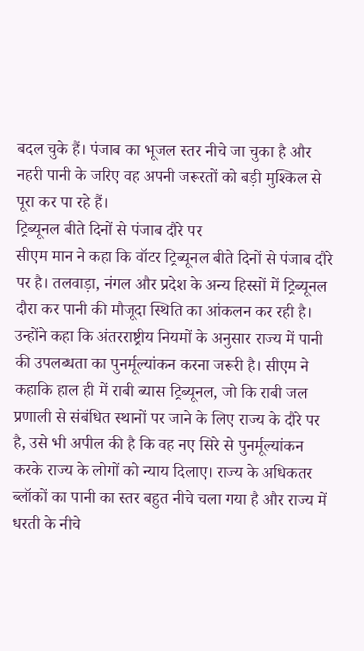बदल चुके हैं। पंजाब का भूजल स्तर नीचे जा चुका है और नहरी पानी के जरिए वह अपनी जरूरतों को बड़ी मुश्किल से पूरा कर पा रहे हैं।
ट्रिब्यूनल बीते दिनों से पंजाब दौरे पर
सीएम मान ने कहा कि वॉटर ट्रिब्यूनल बीते दिनों से पंजाब दौरे पर है। तलवाड़ा, नंगल और प्रदेश के अन्य हिस्सों में ट्रिब्यूनल दौरा कर पानी की मौजूदा स्थिति का आंकलन कर रही है। उन्होंने कहा कि अंतरराष्ट्रीय नियमों के अनुसार राज्य में पानी की उपलब्धता का पुनर्मूल्यांकन करना जरूरी है। सीएम ने कहाकि हाल ही में राबी ब्यास ट्रिब्यूनल, जो कि राबी जल प्रणाली से संबंधित स्थानों पर जाने के लिए राज्य के दौरे पर है, उसे भी अपील की है कि वह नए सिरे से पुनर्मूल्यांकन करके राज्य के लोगों को न्याय दिलाए। राज्य के अधिकतर ब्लॉकों का पानी का स्तर बहुत नीचे चला गया है और राज्य में धरती के नीचे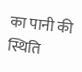का पानी की स्थिति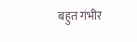बहुत गंभीर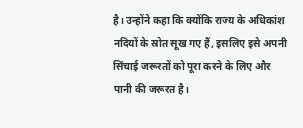है। उन्होंने कहा कि क्योंकि राज्य के अधिकांश नदियों के स्रोत सूख गए हैं, इसलिए इसे अपनी सिंचाई जरूरतों को पूरा करने के लिए और पानी की जरूरत है।